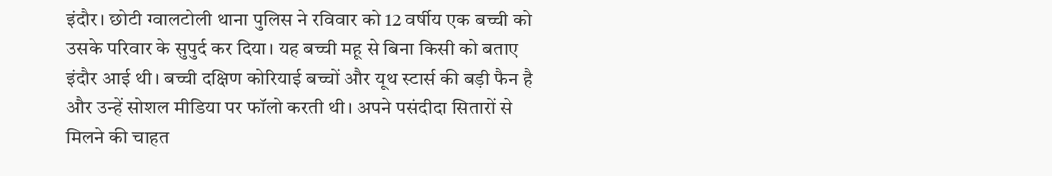इंदौर। छोटी ग्वालटोली थाना पुलिस ने रविवार को 12 वर्षीय एक बच्ची को उसके परिवार के सुपुर्द कर दिया। यह बच्ची महू से बिना किसी को बताए इंदौर आई थी। बच्ची दक्षिण कोरियाई बच्चों और यूथ स्टार्स की बड़ी फैन है और उन्हें सोशल मीडिया पर फॉलो करती थी। अपने पसंदीदा सितारों से मिलने की चाहत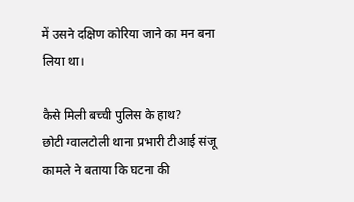में उसने दक्षिण कोरिया जाने का मन बना लिया था।

कैसे मिली बच्ची पुलिस के हाथ?
छोटी ग्वालटोली थाना प्रभारी टीआई संजू कामले ने बताया कि घटना की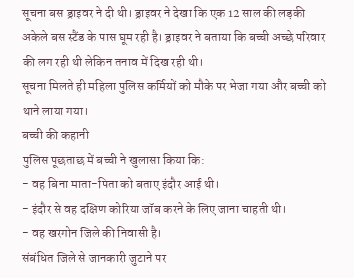सूचना बस ड्राइवर ने दी थी। ड्राइवर ने देखा कि एक 12 साल की लड़की अकेले बस स्टैंड के पास घूम रही है। ड्राइवर ने बताया कि बच्ची अच्छे परिवार की लग रही थी लेकिन तनाव में दिख रही थी।
सूचना मिलते ही महिला पुलिस कर्मियों को मौके पर भेजा गया और बच्ची को थाने लाया गया।
बच्ची की कहानी
पुलिस पूछताछ में बच्ची ने खुलासा किया कि:
- वह बिना माता-पिता को बताए इंदौर आई थी।
- इंदौर से वह दक्षिण कोरिया जॉब करने के लिए जाना चाहती थी।
- वह खरगोन जिले की निवासी है।
संबंधित जिले से जानकारी जुटाने पर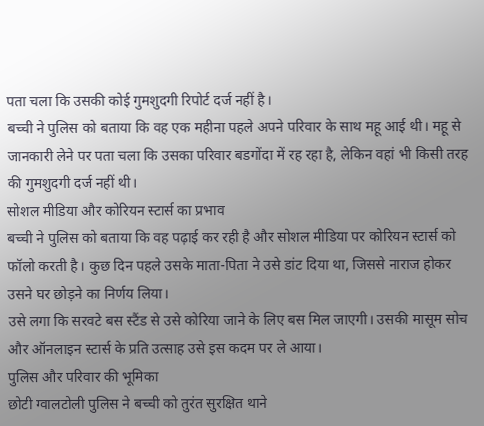पता चला कि उसकी कोई गुमशुदगी रिपोर्ट दर्ज नहीं है।
बच्ची ने पुलिस को बताया कि वह एक महीना पहले अपने परिवार के साथ महू आई थी। महू से जानकारी लेने पर पता चला कि उसका परिवार बडगोंदा में रह रहा है, लेकिन वहां भी किसी तरह की गुमशुदगी दर्ज नहीं थी।
सोशल मीडिया और कोरियन स्टार्स का प्रभाव
बच्ची ने पुलिस को बताया कि वह पढ़ाई कर रही है और सोशल मीडिया पर कोरियन स्टार्स को फॉलो करती है। कुछ दिन पहले उसके माता-पिता ने उसे डांट दिया था, जिससे नाराज होकर उसने घर छोड़ने का निर्णय लिया।
उसे लगा कि सरवटे बस स्टैंड से उसे कोरिया जाने के लिए बस मिल जाएगी। उसकी मासूम सोच और ऑनलाइन स्टार्स के प्रति उत्साह उसे इस कदम पर ले आया।
पुलिस और परिवार की भूमिका
छोटी ग्वालटोली पुलिस ने बच्ची को तुरंत सुरक्षित थाने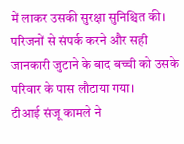में लाकर उसकी सुरक्षा सुनिश्चित की। परिजनों से संपर्क करने और सही जानकारी जुटाने के बाद बच्ची को उसके परिवार के पास लौटाया गया।
टीआई संजू कामले ने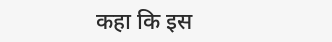कहा कि इस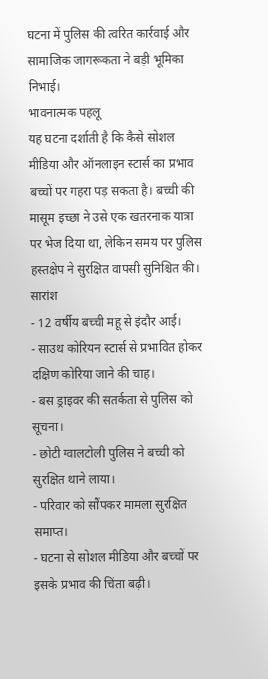घटना में पुलिस की त्वरित कार्रवाई और सामाजिक जागरूकता ने बड़ी भूमिका निभाई।
भावनात्मक पहलू
यह घटना दर्शाती है कि कैसे सोशल मीडिया और ऑनलाइन स्टार्स का प्रभाव बच्चों पर गहरा पड़ सकता है। बच्ची की मासूम इच्छा ने उसे एक खतरनाक यात्रा पर भेज दिया था, लेकिन समय पर पुलिस हस्तक्षेप ने सुरक्षित वापसी सुनिश्चित की।
सारांश
- 12 वर्षीय बच्ची महू से इंदौर आई।
- साउथ कोरियन स्टार्स से प्रभावित होकर दक्षिण कोरिया जाने की चाह।
- बस ड्राइवर की सतर्कता से पुलिस को सूचना।
- छोटी ग्वालटोली पुलिस ने बच्ची को सुरक्षित थाने लाया।
- परिवार को सौंपकर मामला सुरक्षित समाप्त।
- घटना से सोशल मीडिया और बच्चों पर इसके प्रभाव की चिंता बढ़ी।